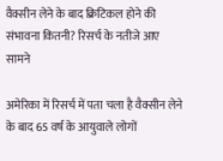वैक्सीन लेने के बाद क्रिटिकल होने की संभावना कितनी? रिसर्च के नतीजे आए सामने

अमेरिका में रिसर्च में पता चला है वैक्सीन लेने के बाद 65 वर्ष के आयुवाले लोगों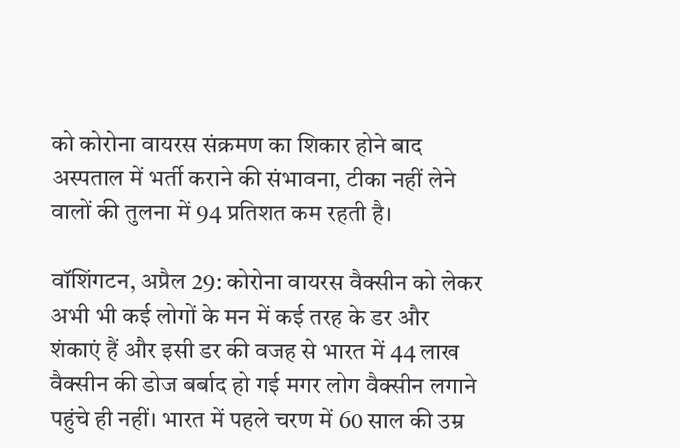को कोरोना वायरस संक्रमण का शिकार होने बाद अस्पताल में भर्ती कराने की संभावना, टीका नहीं लेने वालों की तुलना में 94 प्रतिशत कम रहती है।

वॉशिंगटन, अप्रैल 29: कोरोना वायरस वैक्सीन को लेकर अभी भी कई लोगों के मन में कई तरह के डर और शंकाएं हैं और इसी डर की वजह से भारत में 44 लाख वैक्सीन की डोज बर्बाद हो गई मगर लोग वैक्सीन लगाने पहुंचे ही नहीं। भारत में पहले चरण में 60 साल की उम्र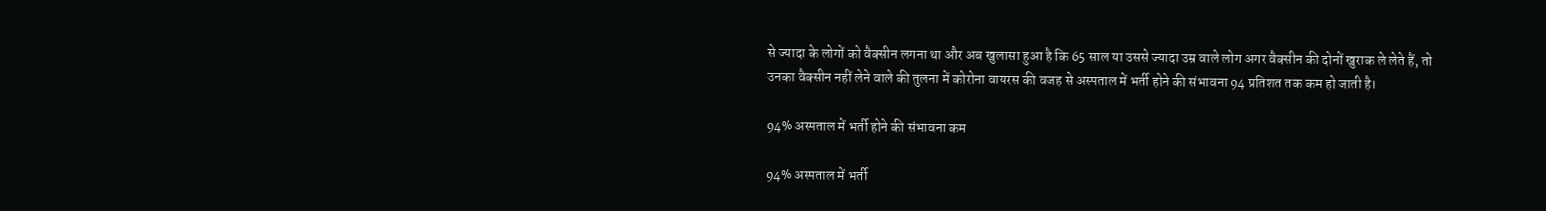से ज्यादा के लोगों को वैक्सीन लगना था और अब खुलासा हुआ है कि 65 साल या उससे ज्यादा उम्र वाले लोग अगर वैक्सीन की दोनों खुराक ले लेते हैं, तो उनका वैक्सीन नहीं लेने वाले की तुलना में कोरोना वायरस की वजह से अस्पताल में भर्ती होने की संभावना 94 प्रतिशत तक कम हो जाती है।

94% अस्पताल में भर्ती होने की संभावना कम

94% अस्पताल में भर्ती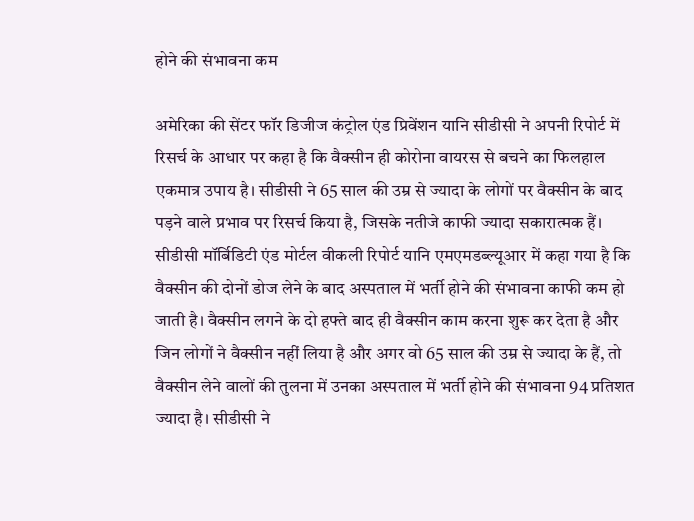होने की संभावना कम

अमेरिका की सेंटर फॉर डिजीज कंट्रोल एंड प्रिवेंशन यानि सीडीसी ने अपनी रिपोर्ट में रिसर्च के आधार पर कहा है कि वैक्सीन ही कोरोना वायरस से बचने का फिलहाल एकमात्र उपाय है। सीडीसी ने 65 साल की उम्र से ज्यादा के लोगों पर वैक्सीन के बाद पड़ने वाले प्रभाव पर रिसर्च किया है, जिसके नतीजे काफी ज्यादा सकारात्मक हैं। सीडीसी मॉर्बिडिटी एंड मोर्टल वीकली रिपोर्ट यानि एमएमडब्ल्यूआर में कहा गया है कि वैक्सीन की दोनों डोज लेने के बाद अस्पताल में भर्ती होने की संभावना काफी कम हो जाती है। वैक्सीन लगने के दो हफ्ते बाद ही वैक्सीन काम करना शुरू कर देता है और जिन लोगों ने वैक्सीन नहीं लिया है और अगर वो 65 साल की उम्र से ज्यादा के हैं, तो वैक्सीन लेने वालों की तुलना में उनका अस्पताल में भर्ती होने की संभावना 94 प्रतिशत ज्यादा है। सीडीसी ने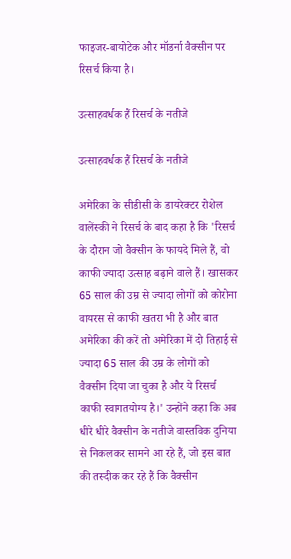फाइजर-बायोटेक और मॉडर्ना वैक्सीन पर रिसर्च किया है।

उत्साहवर्धक हैं रिसर्च के नतीजे

उत्साहवर्धक हैं रिसर्च के नतीजे

अमेरिका के सीडीसी के डायरेक्टर रोशेल वालेंस्की ने रिसर्च के बाद कहा है कि 'रिसर्च के दौरान जो वैक्सीन के फायदे मिले हैं, वो काफी ज्यादा उत्साह बढ़ाने वाले हैं। खासकर 65 साल की उम्र से ज्यादा लोगों को कोरोना वायरस से काफी खतरा भी है और बात अमेरिका की करें तो अमेरिका में दो तिहाई से ज्यादा 65 साल की उम्र के लोगों को वैक्सीन दिया जा चुका है और ये रिसर्च काफी स्वागतयोग्य है।' उन्होंने कहा कि अब धीरे धीरे वैक्सीन के नतीजे वास्तविक दुनिया से निकलकर सामने आ रहे हैं, जो इस बात की तस्दीक कर रहे हैं कि वैक्सीन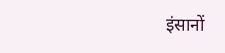इंसानों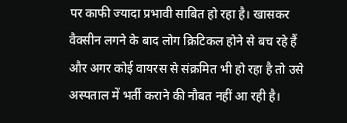पर काफी ज्यादा प्रभावी साबित हो रहा है। खासकर वैक्सीन लगने के बाद लोग क्रिटिकल होने से बच रहे हैं और अगर कोई वायरस से संक्रमित भी हो रहा है तो उसे अस्पताल में भर्ती कराने की नौबत नहीं आ रही है।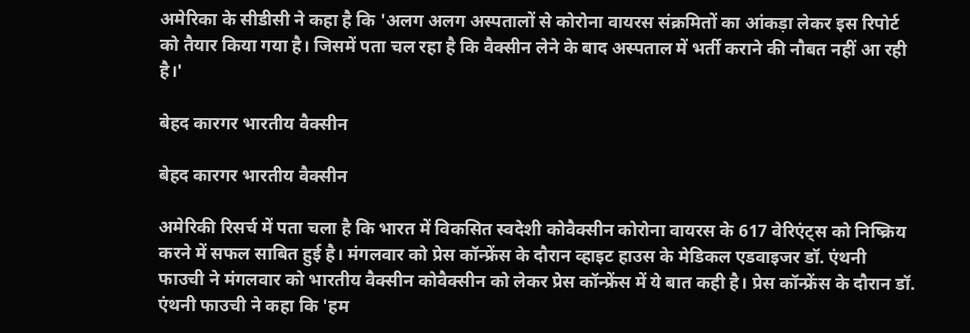अमेरिका के सीडीसी ने कहा है कि 'अलग अलग अस्पतालों से कोरोना वायरस संक्रमितों का आंकड़ा लेकर इस रिपोर्ट को तैयार किया गया है। जिसमें पता चल रहा है कि वैक्सीन लेने के बाद अस्पताल में भर्ती कराने की नौबत नहीं आ रही है।'

बेहद कारगर भारतीय वैक्सीन

बेहद कारगर भारतीय वैक्सीन

अमेरिकी रिसर्च में पता चला है कि भारत में विकसित स्वदेशी कोवैक्सीन कोरोना वायरस के 617 वेरिएंट्स को निष्क्रिय करने में सफल साबित हुई है। मंगलवार को प्रेस कॉन्फ्रेंस के दौरान व्हाइट हाउस के मेडिकल एडवाइजर डॉ. एंथनी फाउची ने मंगलवार को भारतीय वैक्सीन कोवैक्सीन को लेकर प्रेस कॉन्फ्रेंस में ये बात कही है। प्रेस कॉन्फ्रेंस के दौरान डॉ. एंथनी फाउची ने कहा कि 'हम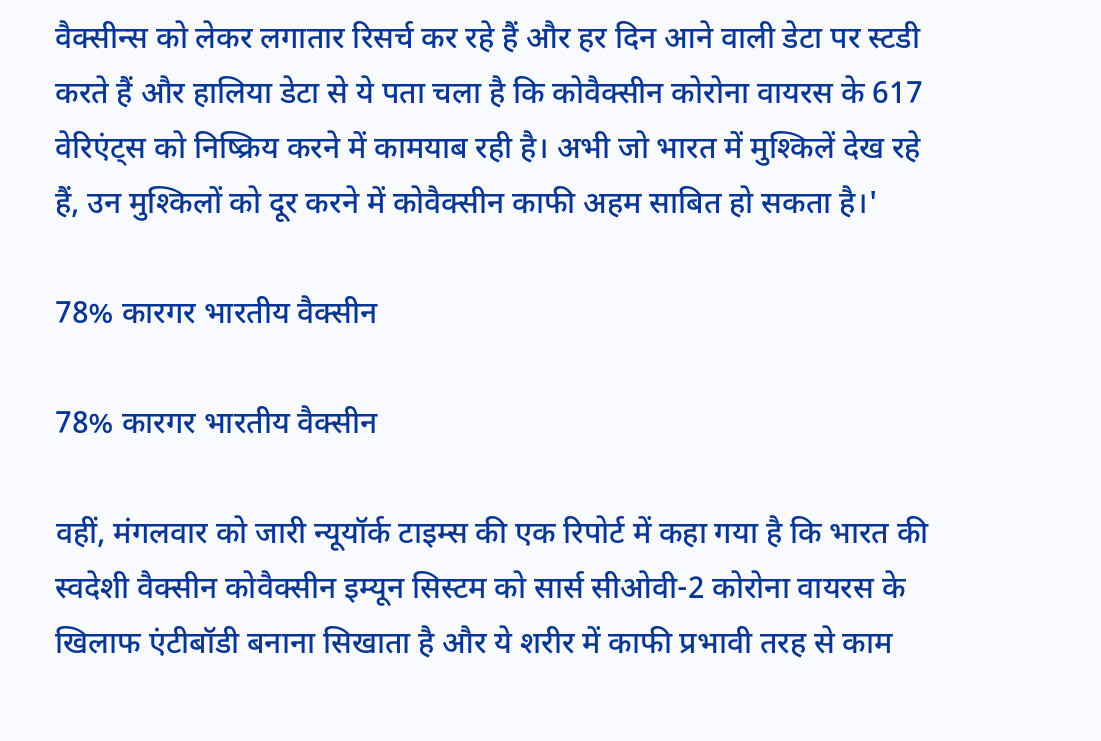वैक्सीन्स को लेकर लगातार रिसर्च कर रहे हैं और हर दिन आने वाली डेटा पर स्टडी करते हैं और हालिया डेटा से ये पता चला है कि कोवैक्सीन कोरोना वायरस के 617 वेरिएंट्स को निष्क्रिय करने में कामयाब रही है। अभी जो भारत में मुश्किलें देख रहे हैं, उन मुश्किलों को दूर करने में कोवैक्सीन काफी अहम साबित हो सकता है।'

78% कारगर भारतीय वैक्सीन

78% कारगर भारतीय वैक्सीन

वहीं, मंगलवार को जारी न्यूयॉर्क टाइम्स की एक रिपोर्ट में कहा गया है कि भारत की स्वदेशी वैक्सीन कोवैक्सीन इम्यून सिस्टम को सार्स सीओवी-2 कोरोना वायरस के खिलाफ एंटीबॉडी बनाना सिखाता है और ये शरीर में काफी प्रभावी तरह से काम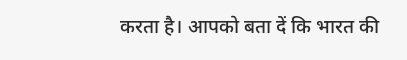करता है। आपको बता दें कि भारत की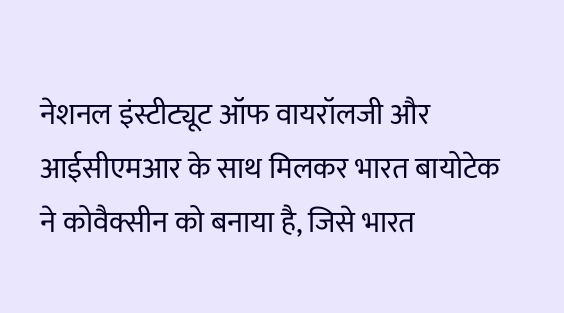नेशनल इंस्टीट्यूट ऑफ वायरॉलजी और आईसीएमआर के साथ मिलकर भारत बायोटेक ने कोवैक्सीन को बनाया है, जिसे भारत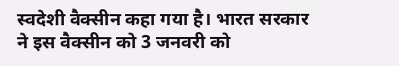स्वदेशी वैक्सीन कहा गया है। भारत सरकार ने इस वैक्सीन को 3 जनवरी को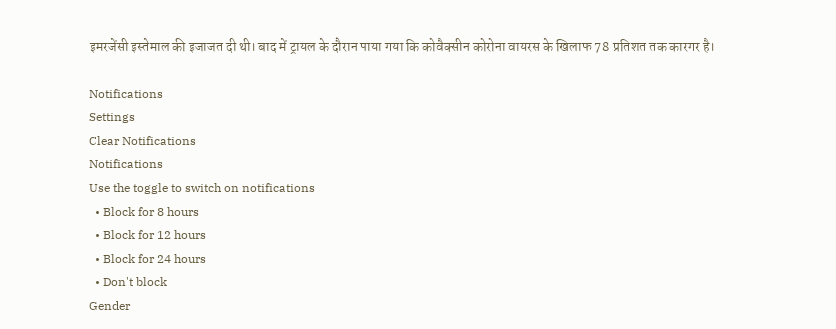इमरजेंसी इस्तेमाल की इजाजत दी थी। बाद में ट्रायल के दौरान पाया गया कि कोवैक्सीन कोरोना वायरस के खिलाफ 78 प्रतिशत तक कारगर है।

Notifications
Settings
Clear Notifications
Notifications
Use the toggle to switch on notifications
  • Block for 8 hours
  • Block for 12 hours
  • Block for 24 hours
  • Don't block
Gender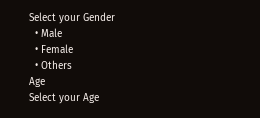Select your Gender
  • Male
  • Female
  • Others
Age
Select your Age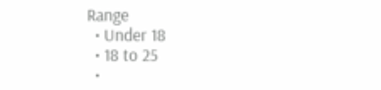Range
  • Under 18
  • 18 to 25
  •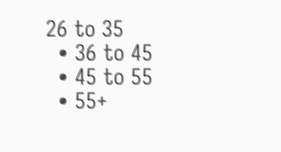26 to 35
  • 36 to 45
  • 45 to 55
  • 55+